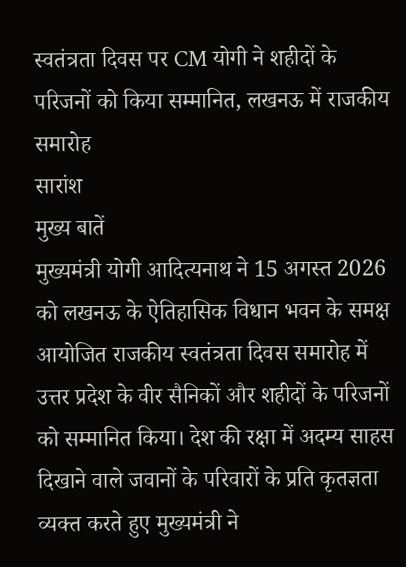स्वतंत्रता दिवस पर CM योगी ने शहीदों के परिजनों को किया सम्मानित, लखनऊ में राजकीय समारोह
सारांश
मुख्य बातें
मुख्यमंत्री योगी आदित्यनाथ ने 15 अगस्त 2026 को लखनऊ के ऐतिहासिक विधान भवन के समक्ष आयोजित राजकीय स्वतंत्रता दिवस समारोह में उत्तर प्रदेश के वीर सैनिकों और शहीदों के परिजनों को सम्मानित किया। देश की रक्षा में अदम्य साहस दिखाने वाले जवानों के परिवारों के प्रति कृतज्ञता व्यक्त करते हुए मुख्यमंत्री ने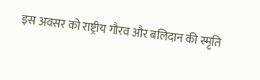इस अवसर को राष्ट्रीय गौरव और बलिदान की स्मृति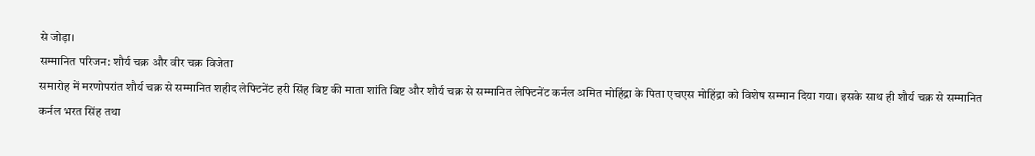से जोड़ा।
सम्मानित परिजन: शौर्य चक्र और वीर चक्र विजेता
समारोह में मरणोपरांत शौर्य चक्र से सम्मानित शहीद लेफ्टिनेंट हरी सिंह बिष्ट की माता शांति बिष्ट और शौर्य चक्र से सम्मानित लेफ्टिनेंट कर्नल अमित मोहिंद्रा के पिता एचएस मोहिंद्रा को विशेष सम्मान दिया गया। इसके साथ ही शौर्य चक्र से सम्मानित कर्नल भरत सिंह तथा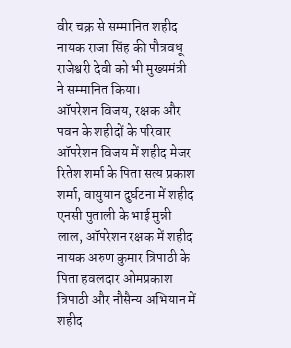वीर चक्र से सम्मानित शहीद नायक राजा सिंह की पौत्रवधू राजेश्वरी देवी को भी मुख्यमंत्री ने सम्मानित किया।
ऑपरेशन विजय, रक्षक और पवन के शहीदों के परिवार
ऑपरेशन विजय में शहीद मेजर रितेश शर्मा के पिता सत्य प्रकाश शर्मा, वायुयान दुर्घटना में शहीद एनसी पुताली के भाई मुन्नी लाल, ऑपरेशन रक्षक में शहीद नायक अरुण कुमार त्रिपाठी के पिता हवलदार ओमप्रकाश त्रिपाठी और नौसैन्य अभियान में शहीद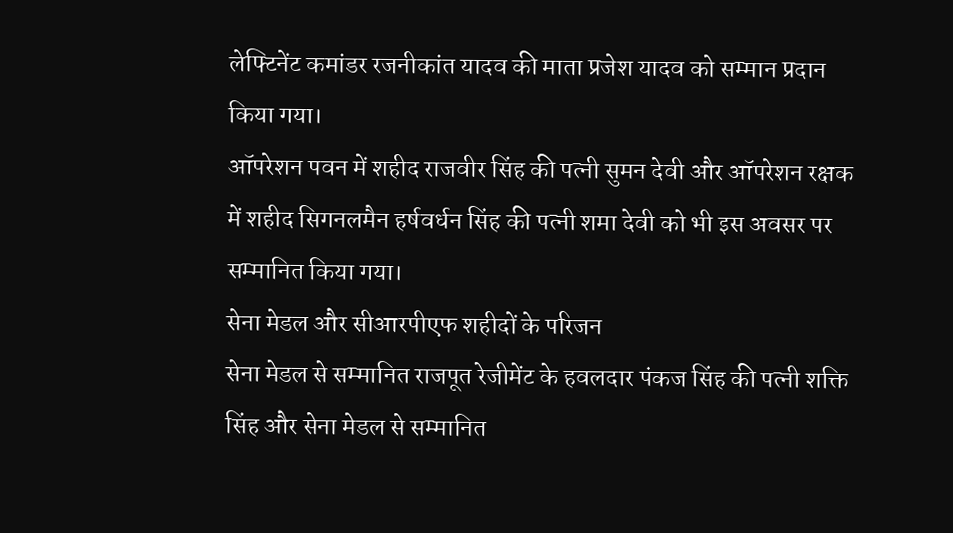लेफ्टिनेंट कमांडर रजनीकांत यादव की माता प्रजेश यादव को सम्मान प्रदान किया गया।
ऑपरेशन पवन में शहीद राजवीर सिंह की पत्नी सुमन देवी और ऑपरेशन रक्षक में शहीद सिगनलमैन हर्षवर्धन सिंह की पत्नी शमा देवी को भी इस अवसर पर सम्मानित किया गया।
सेना मेडल और सीआरपीएफ शहीदों के परिजन
सेना मेडल से सम्मानित राजपूत रेजीमेंट के हवलदार पंकज सिंह की पत्नी शक्ति सिंह और सेना मेडल से सम्मानित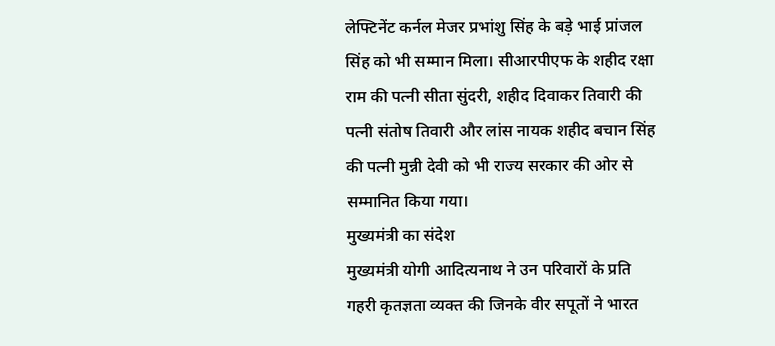लेफ्टिनेंट कर्नल मेजर प्रभांशु सिंह के बड़े भाई प्रांजल सिंह को भी सम्मान मिला। सीआरपीएफ के शहीद रक्षा राम की पत्नी सीता सुंदरी, शहीद दिवाकर तिवारी की पत्नी संतोष तिवारी और लांस नायक शहीद बचान सिंह की पत्नी मुन्नी देवी को भी राज्य सरकार की ओर से सम्मानित किया गया।
मुख्यमंत्री का संदेश
मुख्यमंत्री योगी आदित्यनाथ ने उन परिवारों के प्रति गहरी कृतज्ञता व्यक्त की जिनके वीर सपूतों ने भारत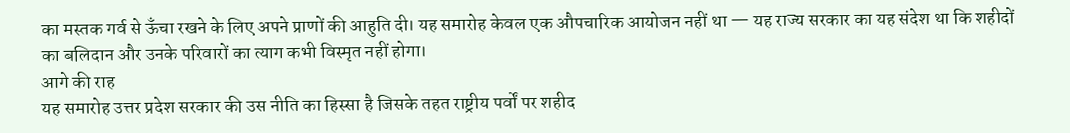का मस्तक गर्व से ऊँचा रखने के लिए अपने प्राणों की आहुति दी। यह समारोह केवल एक औपचारिक आयोजन नहीं था — यह राज्य सरकार का यह संदेश था कि शहीदों का बलिदान और उनके परिवारों का त्याग कभी विस्मृत नहीं होगा।
आगे की राह
यह समारोह उत्तर प्रदेश सरकार की उस नीति का हिस्सा है जिसके तहत राष्ट्रीय पर्वों पर शहीद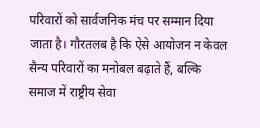परिवारों को सार्वजनिक मंच पर सम्मान दिया जाता है। गौरतलब है कि ऐसे आयोजन न केवल सैन्य परिवारों का मनोबल बढ़ाते हैं, बल्कि समाज में राष्ट्रीय सेवा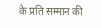के प्रति सम्मान की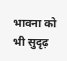भावना को भी सुदृढ़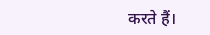करते हैं।